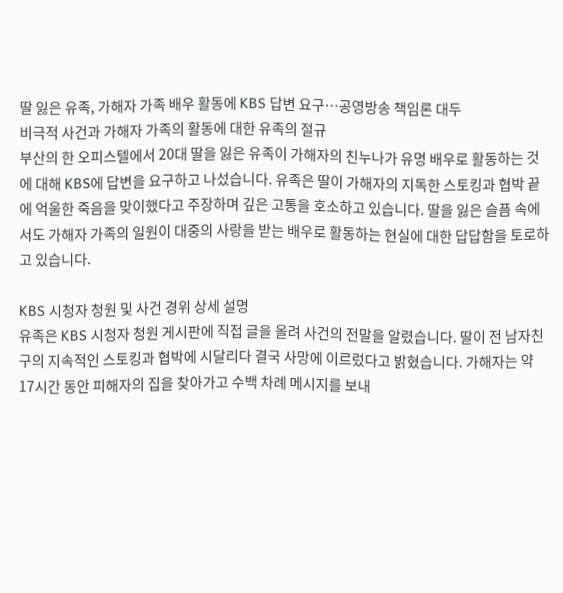딸 잃은 유족, 가해자 가족 배우 활동에 KBS 답변 요구…공영방송 책임론 대두
비극적 사건과 가해자 가족의 활동에 대한 유족의 절규
부산의 한 오피스텔에서 20대 딸을 잃은 유족이 가해자의 친누나가 유명 배우로 활동하는 것에 대해 KBS에 답변을 요구하고 나섰습니다. 유족은 딸이 가해자의 지독한 스토킹과 협박 끝에 억울한 죽음을 맞이했다고 주장하며 깊은 고통을 호소하고 있습니다. 딸을 잃은 슬픔 속에서도 가해자 가족의 일원이 대중의 사랑을 받는 배우로 활동하는 현실에 대한 답답함을 토로하고 있습니다.

KBS 시청자 청원 및 사건 경위 상세 설명
유족은 KBS 시청자 청원 게시판에 직접 글을 올려 사건의 전말을 알렸습니다. 딸이 전 남자친구의 지속적인 스토킹과 협박에 시달리다 결국 사망에 이르렀다고 밝혔습니다. 가해자는 약 17시간 동안 피해자의 집을 찾아가고 수백 차례 메시지를 보내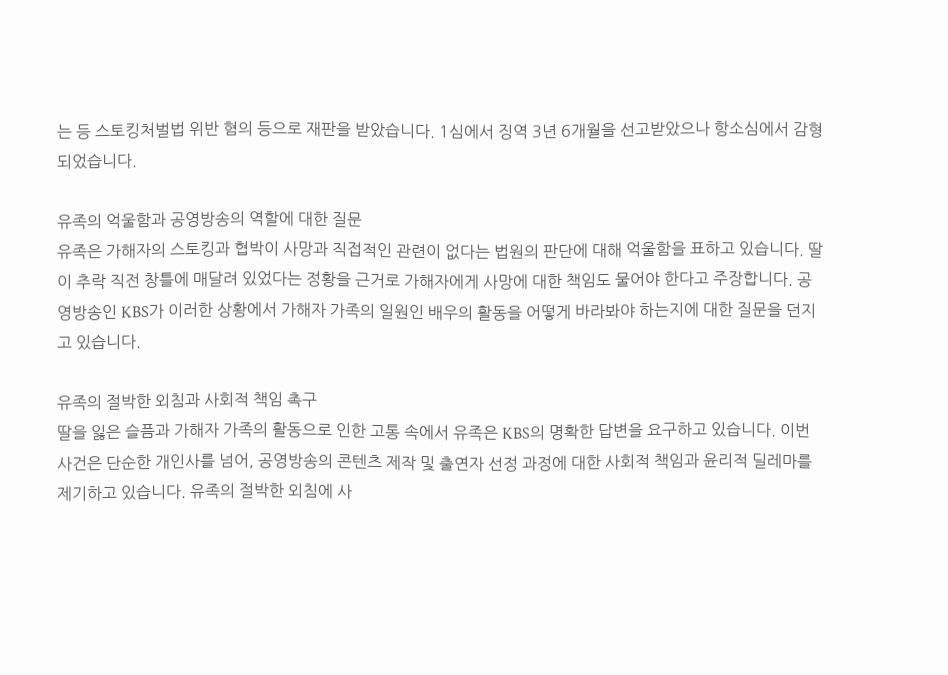는 등 스토킹처벌법 위반 혐의 등으로 재판을 받았습니다. 1심에서 징역 3년 6개월을 선고받았으나 항소심에서 감형되었습니다.

유족의 억울함과 공영방송의 역할에 대한 질문
유족은 가해자의 스토킹과 협박이 사망과 직접적인 관련이 없다는 법원의 판단에 대해 억울함을 표하고 있습니다. 딸이 추락 직전 창틀에 매달려 있었다는 정황을 근거로 가해자에게 사망에 대한 책임도 물어야 한다고 주장합니다. 공영방송인 KBS가 이러한 상황에서 가해자 가족의 일원인 배우의 활동을 어떻게 바라봐야 하는지에 대한 질문을 던지고 있습니다.

유족의 절박한 외침과 사회적 책임 촉구
딸을 잃은 슬픔과 가해자 가족의 활동으로 인한 고통 속에서 유족은 KBS의 명확한 답변을 요구하고 있습니다. 이번 사건은 단순한 개인사를 넘어, 공영방송의 콘텐츠 제작 및 출연자 선정 과정에 대한 사회적 책임과 윤리적 딜레마를 제기하고 있습니다. 유족의 절박한 외침에 사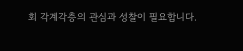회 각계각층의 관심과 성찰이 필요합니다.